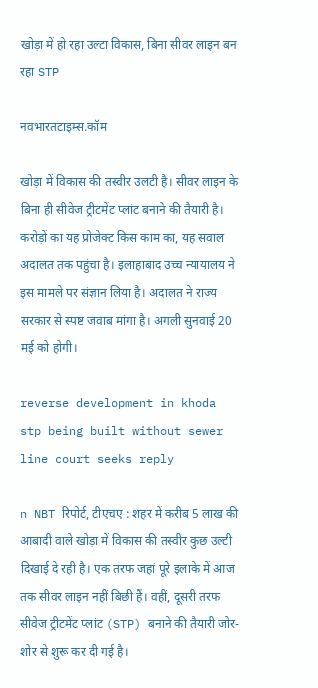खोड़ा में हो रहा उल्टा विकास, बिना सीवर लाइन बन रहा STP

नवभारतटाइम्स.कॉम

खोड़ा में विकास की तस्वीर उलटी है। सीवर लाइन के बिना ही सीवेज ट्रीटमेंट प्लांट बनाने की तैयारी है। करोड़ों का यह प्रोजेक्ट किस काम का, यह सवाल अदालत तक पहुंचा है। इलाहाबाद उच्च न्यायालय ने इस मामले पर संज्ञान लिया है। अदालत ने राज्य सरकार से स्पष्ट जवाब मांगा है। अगली सुनवाई 20 मई को होगी।

reverse development in khoda stp being built without sewer line court seeks reply

n NBT रिपोर्ट, टीएचए : शहर में करीब 5 लाख की आबादी वाले खोड़ा में विकास की तस्वीर कुछ उल्टी दिखाई दे रही है। एक तरफ जहां पूरे इलाके में आज तक सीवर लाइन नहीं बिछी हैं। वहीं, दूसरी तरफ सीवेज ट्रीटमेंट प्लांट (STP) बनाने की तैयारी जोर-शोर से शुरू कर दी गई है।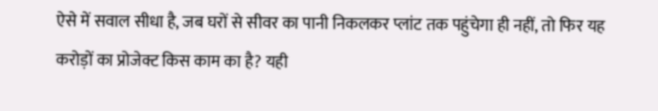ऐसे में सवाल सीधा है, जब घरों से सीवर का पानी निकलकर प्लांट तक पहुंचेगा ही नहीं, तो फिर यह करोड़ों का प्रोजेक्ट किस काम का है? यही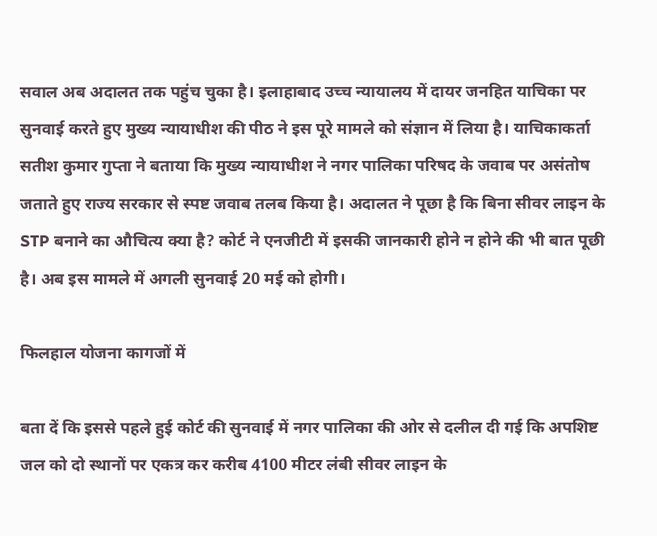सवाल अब अदालत तक पहुंच चुका है। इलाहाबाद उच्च न्यायालय में दायर जनहित याचिका पर सुनवाई करते हुए मुख्य न्यायाधीश की पीठ ने इस पूरे मामले को संज्ञान में लिया है। याचिकाकर्ता सतीश कुमार गुप्ता ने बताया कि मुख्य न्यायाधीश ने नगर पालिका परिषद के जवाब पर असंतोष जताते हुए राज्य सरकार से स्पष्ट जवाब तलब किया है। अदालत ने पूछा है कि बिना सीवर लाइन के STP बनाने का औचित्य क्या है? कोर्ट ने एनजीटी में इसकी जानकारी होने न होने की भी बात पूछी है। अब इस मामले में अगली सुनवाई 20 मई को होगी।

फिलहाल योजना कागजों में

बता दें कि इससे पहले हुई कोर्ट की सुनवाई में नगर पालिका की ओर से दलील दी गई कि अपशिष्ट जल को दो स्थानों पर एकत्र कर करीब 4100 मीटर लंबी सीवर लाइन के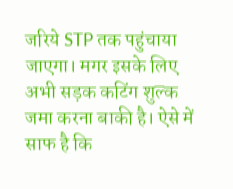जरिये STP तक पहुंचाया जाएगा। मगर इसके लिए अभी सड़क कटिंग शुल्क जमा करना बाकी है। ऐसे में साफ है कि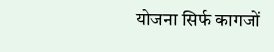योजना सिर्फ कागजों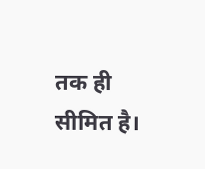तक ही सीमित है।